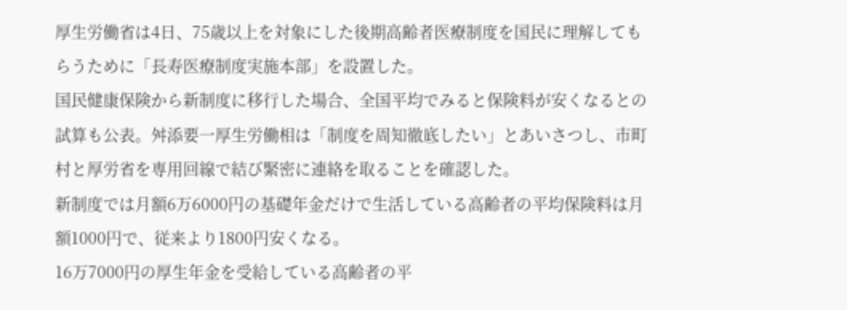厚生労働省は4日、75歳以上を対象にした後期高齢者医療制度を国民に理解してもらうために「長寿医療制度実施本部」を設置した。
国民健康保険から新制度に移行した場合、全国平均でみると保険料が安くなるとの試算も公表。舛添要一厚生労働相は「制度を周知徹底したい」とあいさつし、市町村と厚労省を専用回線で結び緊密に連絡を取ることを確認した。
新制度では月額6万6000円の基礎年金だけで生活している高齢者の平均保険料は月額1000円で、従来より1800円安くなる。
16万7000円の厚生年金を受給している高齢者の平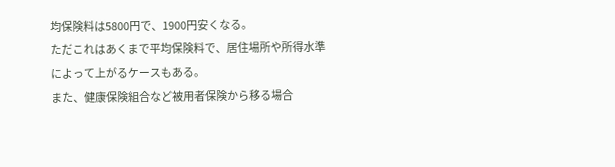均保険料は5800円で、1900円安くなる。
ただこれはあくまで平均保険料で、居住場所や所得水準によって上がるケースもある。
また、健康保険組合など被用者保険から移る場合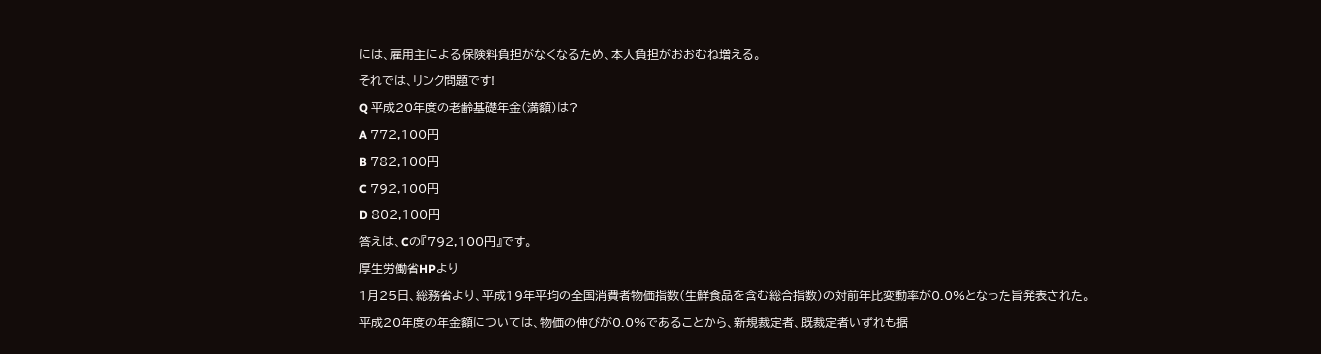には、雇用主による保険料負担がなくなるため、本人負担がおおむね増える。
それでは、リンク問題です!
Q 平成20年度の老齢基礎年金(満額)は?
A 772,100円
B 782,100円
C 792,100円
D 802,100円
答えは、Cの『792,100円』です。
厚生労働省HPより
1月25日、総務省より、平成19年平均の全国消費者物価指数(生鮮食品を含む総合指数)の対前年比変動率が0.0%となった旨発表された。
平成20年度の年金額については、物価の伸びが0.0%であることから、新規裁定者、既裁定者いずれも据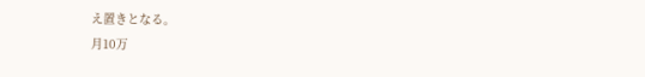え置きとなる。
月10万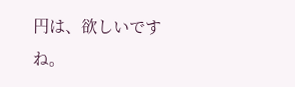円は、欲しいですね。